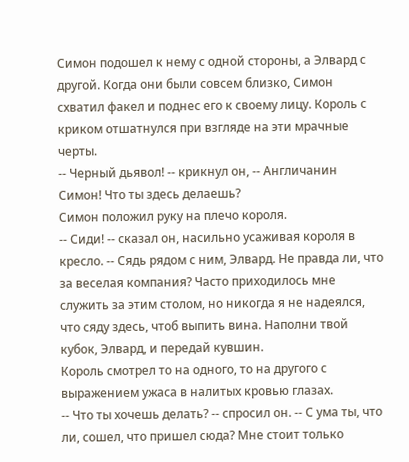Симон подошел к нему с одной стороны, а Элвард с другой. Когда они были совсем близко, Симон схватил факел и поднес его к своему лицу. Король с криком отшатнулся при взгляде на эти мрачные черты.
-- Черный дьявол! -- крикнул он, -- Англичанин Симон! Что ты здесь делаешь?
Симон положил руку на плечо короля.
-- Сиди! -- сказал он, насильно усаживая короля в кресло. -- Сядь рядом с ним, Элвард. Не правда ли, что за веселая компания? Часто приходилось мне служить за этим столом, но никогда я не надеялся, что сяду здесь, чтоб выпить вина. Наполни твой кубок, Элвард, и передай кувшин.
Король смотрел то на одного, то на другого с выражением ужаса в налитых кровью глазах.
-- Что ты хочешь делать? -- спросил он. -- С ума ты, что ли, сошел, что пришел сюда? Мне стоит только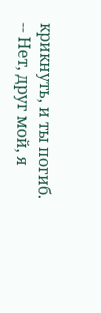крикнуть, и ты погиб.
-- Нет, друг мой, я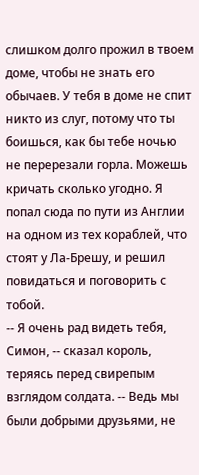слишком долго прожил в твоем доме, чтобы не знать его обычаев. У тебя в доме не спит никто из слуг, потому что ты боишься, как бы тебе ночью не перерезали горла. Можешь кричать сколько угодно. Я попал сюда по пути из Англии на одном из тех кораблей, что стоят у Ла-Брешу, и решил повидаться и поговорить с тобой.
-- Я очень рад видеть тебя, Симон, -- сказал король, теряясь перед свирепым взглядом солдата. -- Ведь мы были добрыми друзьями, не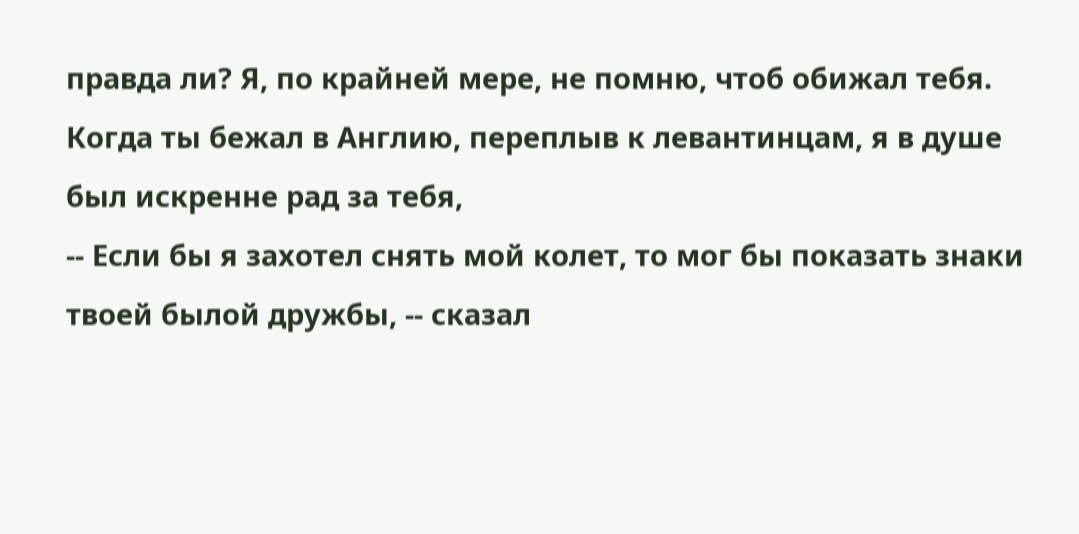правда ли? Я, по крайней мере, не помню, чтоб обижал тебя. Когда ты бежал в Англию, переплыв к левантинцам, я в душе был искренне рад за тебя,
-- Если бы я захотел снять мой колет, то мог бы показать знаки твоей былой дружбы, -- сказал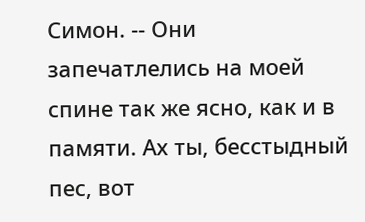Симон. -- Они запечатлелись на моей спине так же ясно, как и в памяти. Ах ты, бесстыдный пес, вот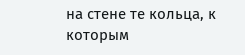на стене те кольца, к которым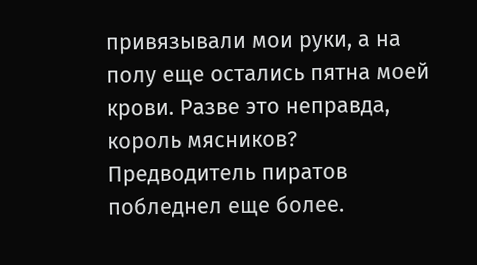привязывали мои руки, а на полу еще остались пятна моей крови. Разве это неправда, король мясников?
Предводитель пиратов побледнел еще более.